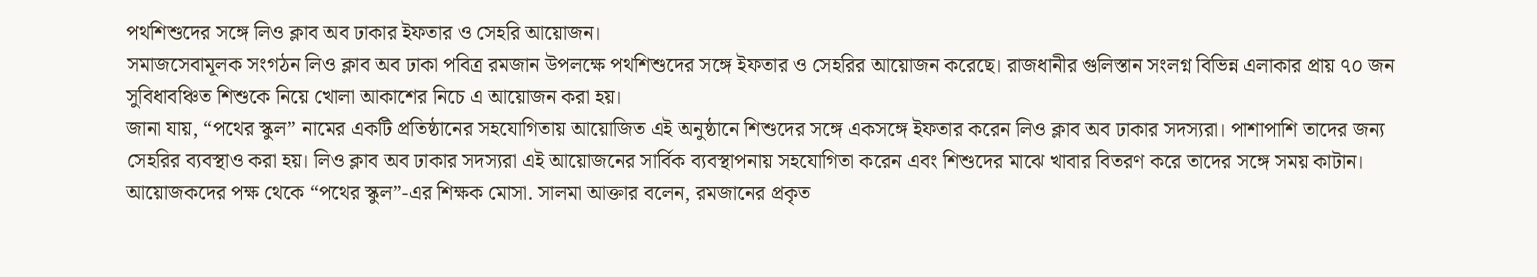পথশিশুদের সঙ্গে লিও ক্লাব অব ঢাকার ইফতার ও সেহরি আয়োজন।
সমাজসেবামূলক সংগঠন লিও ক্লাব অব ঢাকা পবিত্র রমজান উপলক্ষে পথশিশুদের সঙ্গে ইফতার ও সেহরির আয়োজন করেছে। রাজধানীর গুলিস্তান সংলগ্ন বিভিন্ন এলাকার প্রায় ৭০ জন সুবিধাবঞ্চিত শিশুকে নিয়ে খোলা আকাশের নিচে এ আয়োজন করা হয়।
জানা যায়, “পথের স্কুল” নামের একটি প্রতিষ্ঠানের সহযোগিতায় আয়োজিত এই অনুষ্ঠানে শিশুদের সঙ্গে একসঙ্গে ইফতার করেন লিও ক্লাব অব ঢাকার সদস্যরা। পাশাপাশি তাদের জন্য সেহরির ব্যবস্থাও করা হয়। লিও ক্লাব অব ঢাকার সদস্যরা এই আয়োজনের সার্বিক ব্যবস্থাপনায় সহযোগিতা করেন এবং শিশুদের মাঝে খাবার বিতরণ করে তাদের সঙ্গে সময় কাটান।
আয়োজকদের পক্ষ থেকে “পথের স্কুল”-এর শিক্ষক মোসা. সালমা আক্তার বলেন, রমজানের প্রকৃত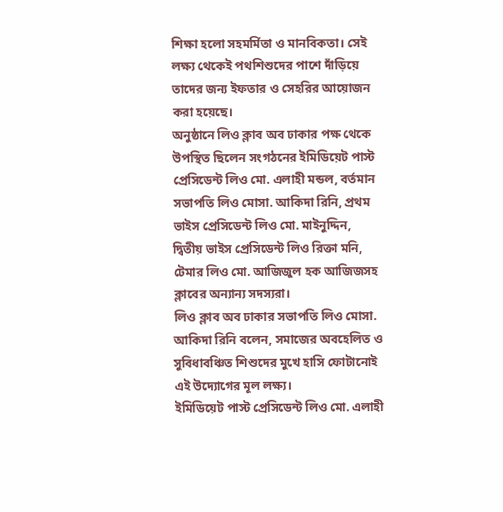শিক্ষা হলো সহমর্মিতা ও মানবিকতা। সেই লক্ষ্য থেকেই পথশিশুদের পাশে দাঁড়িয়ে তাদের জন্য ইফতার ও সেহরির আয়োজন করা হয়েছে।
অনুষ্ঠানে লিও ক্লাব অব ঢাকার পক্ষ থেকে উপস্থিত ছিলেন সংগঠনের ইমিডিয়েট পাস্ট প্রেসিডেন্ট লিও মো. এলাহী মন্ডল, বর্তমান সভাপতি লিও মোসা. আকিদা রিনি, প্রথম ভাইস প্রেসিডেন্ট লিও মো. মাইনুদ্দিন, দ্বিতীয় ভাইস প্রেসিডেন্ট লিও রিক্তা মনি, টেমার লিও মো. আজিজুল হক আজিজসহ ক্লাবের অন্যান্য সদস্যরা।
লিও ক্লাব অব ঢাকার সভাপতি লিও মোসা. আকিদা রিনি বলেন, সমাজের অবহেলিত ও সুবিধাবঞ্চিত শিশুদের মুখে হাসি ফোটানোই এই উদ্যোগের মূল লক্ষ্য।
ইমিডিয়েট পাস্ট প্রেসিডেন্ট লিও মো. এলাহী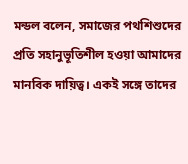মন্ডল বলেন, সমাজের পথশিশুদের প্রতি সহানুভূতিশীল হওয়া আমাদের মানবিক দায়িত্ব। একই সঙ্গে তাদের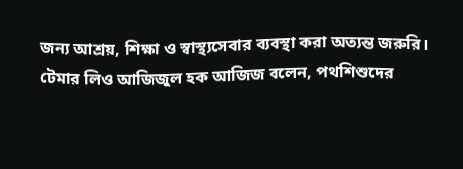জন্য আশ্রয়, শিক্ষা ও স্বাস্থ্যসেবার ব্যবস্থা করা অত্যন্ত জরুরি।
টেমার লিও আজিজুল হক আজিজ বলেন, পথশিশুদের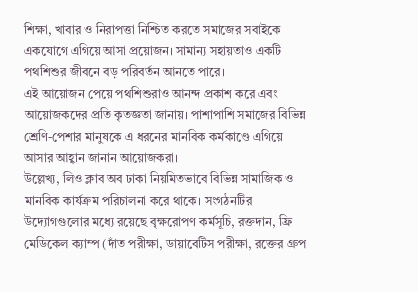শিক্ষা, খাবার ও নিরাপত্তা নিশ্চিত করতে সমাজের সবাইকে একযোগে এগিয়ে আসা প্রয়োজন। সামান্য সহায়তাও একটি পথশিশুর জীবনে বড় পরিবর্তন আনতে পারে।
এই আয়োজন পেয়ে পথশিশুরাও আনন্দ প্রকাশ করে এবং আয়োজকদের প্রতি কৃতজ্ঞতা জানায়। পাশাপাশি সমাজের বিভিন্ন শ্রেণি-পেশার মানুষকে এ ধরনের মানবিক কর্মকাণ্ডে এগিয়ে আসার আহ্বান জানান আয়োজকরা।
উল্লেখ্য, লিও ক্লাব অব ঢাকা নিয়মিতভাবে বিভিন্ন সামাজিক ও মানবিক কার্যক্রম পরিচালনা করে থাকে। সংগঠনটির উদ্যোগগুলোর মধ্যে রয়েছে বৃক্ষরোপণ কর্মসূচি, রক্তদান, ফ্রি মেডিকেল ক্যাম্প (দাঁত পরীক্ষা, ডায়াবেটিস পরীক্ষা, রক্তের গ্রুপ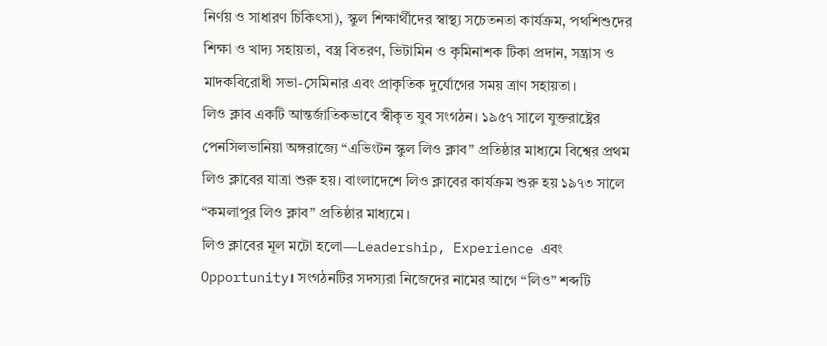নির্ণয় ও সাধারণ চিকিৎসা), স্কুল শিক্ষার্থীদের স্বাস্থ্য সচেতনতা কার্যক্রম, পথশিশুদের শিক্ষা ও খাদ্য সহায়তা, বস্ত্র বিতরণ, ভিটামিন ও কৃমিনাশক টিকা প্রদান, সন্ত্রাস ও মাদকবিরোধী সভা-সেমিনার এবং প্রাকৃতিক দুর্যোগের সময় ত্রাণ সহায়তা।
লিও ক্লাব একটি আন্তর্জাতিকভাবে স্বীকৃত যুব সংগঠন। ১৯৫৭ সালে যুক্তরাষ্ট্রের পেনসিলভানিয়া অঙ্গরাজ্যে “এভিংটন স্কুল লিও ক্লাব” প্রতিষ্ঠার মাধ্যমে বিশ্বের প্রথম লিও ক্লাবের যাত্রা শুরু হয়। বাংলাদেশে লিও ক্লাবের কার্যক্রম শুরু হয় ১৯৭৩ সালে “কমলাপুর লিও ক্লাব” প্রতিষ্ঠার মাধ্যমে।
লিও ক্লাবের মূল মটো হলো—Leadership, Experience এবং Opportunity। সংগঠনটির সদস্যরা নিজেদের নামের আগে “লিও” শব্দটি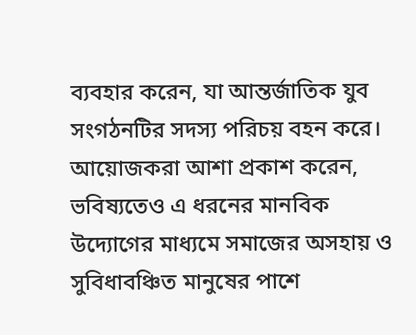ব্যবহার করেন, যা আন্তর্জাতিক যুব সংগঠনটির সদস্য পরিচয় বহন করে।
আয়োজকরা আশা প্রকাশ করেন, ভবিষ্যতেও এ ধরনের মানবিক উদ্যোগের মাধ্যমে সমাজের অসহায় ও সুবিধাবঞ্চিত মানুষের পাশে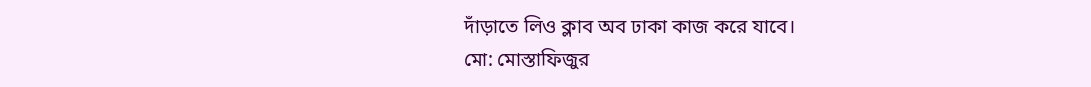দাঁড়াতে লিও ক্লাব অব ঢাকা কাজ করে যাবে।
মো: মোস্তাফিজুর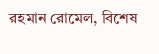রহমান রোমেল, বিশেষ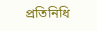প্রতিনিধি